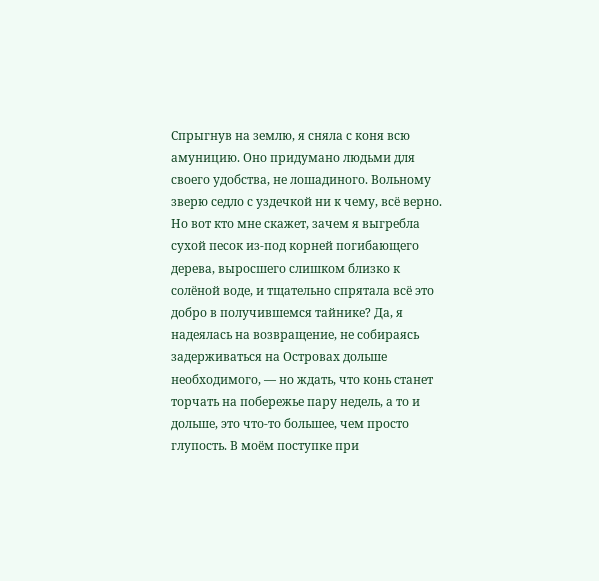Спрыгнув на землю, я сняла с коня всю амуницию. Оно придумано людьми для своего удобства, не лошадиного. Вольному зверю седло с уздечкой ни к чему, всё верно. Но вот кто мне скажет, зачем я выгребла сухой песок из-под корней погибающего дерева, выросшего слишком близко к солёной воде, и тщательно спрятала всё это добро в получившемся тайнике? Да, я надеялась на возвращение, не собираясь задерживаться на Островах дольше необходимого, — но ждать, что конь станет торчать на побережье пару недель, а то и дольше, это что-то большее, чем просто глупость. В моём поступке при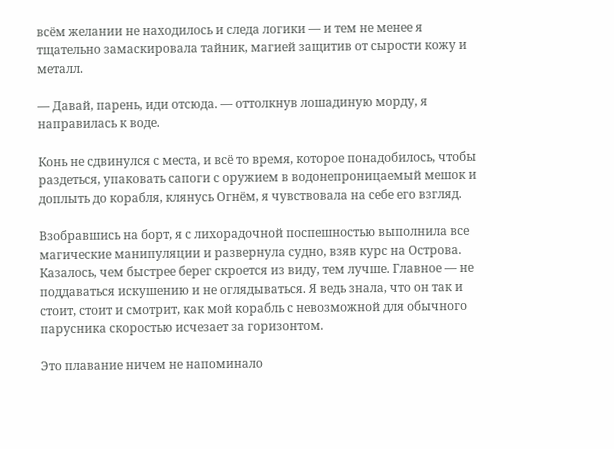всём желании не находилось и следа логики — и тем не менее я тщательно замаскировала тайник, магией защитив от сырости кожу и металл.

— Давай, парень, иди отсюда. — оттолкнув лошадиную морду, я направилась к воде.

Конь не сдвинулся с места, и всё то время, которое понадобилось, чтобы раздеться, упаковать сапоги с оружием в водонепроницаемый мешок и доплыть до корабля, клянусь Огнём, я чувствовала на себе его взгляд.

Взобравшись на борт, я с лихорадочной поспешностью выполнила все магические манипуляции и развернула судно, взяв курс на Острова. Казалось, чем быстрее берег скроется из виду, тем лучше. Главное — не поддаваться искушению и не оглядываться. Я ведь знала, что он так и стоит, стоит и смотрит, как мой корабль с невозможной для обычного парусника скоростью исчезает за горизонтом.

Это плавание ничем не напоминало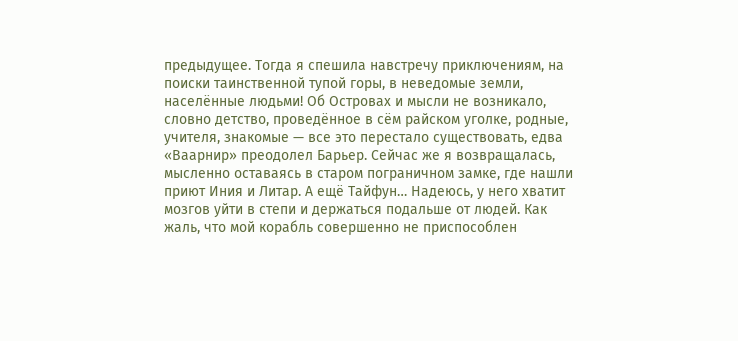предыдущее. Тогда я спешила навстречу приключениям, на поиски таинственной тупой горы, в неведомые земли, населённые людьми! Об Островах и мысли не возникало, словно детство, проведённое в сём райском уголке, родные, учителя, знакомые — все это перестало существовать, едва «Ваарнир» преодолел Барьер. Сейчас же я возвращалась, мысленно оставаясь в старом пограничном замке, где нашли приют Иния и Литар. А ещё Тайфун… Надеюсь, у него хватит мозгов уйти в степи и держаться подальше от людей. Как жаль, что мой корабль совершенно не приспособлен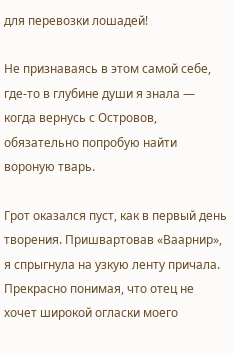для перевозки лошадей!

Не признаваясь в этом самой себе, где-то в глубине души я знала — когда вернусь с Островов, обязательно попробую найти вороную тварь.

Грот оказался пуст, как в первый день творения. Пришвартовав «Ваарнир», я спрыгнула на узкую ленту причала. Прекрасно понимая, что отец не хочет широкой огласки моего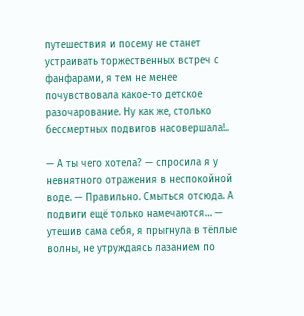путешествия и посему не станет устраивать торжественных встреч с фанфарами, я тем не менее почувствовала какое-то детское разочарование. Ну как же, столько бессмертных подвигов насовершала!..

— А ты чего хотела? — спросила я у невнятного отражения в неспокойной воде. — Правильно. Смыться отсюда. А подвиги ещё только намечаются… — утешив сама себя, я прыгнула в тёплые волны, не утруждаясь лазанием по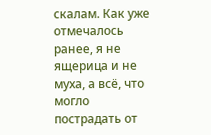скалам. Как уже отмечалось ранее, я не ящерица и не муха, а всё, что могло пострадать от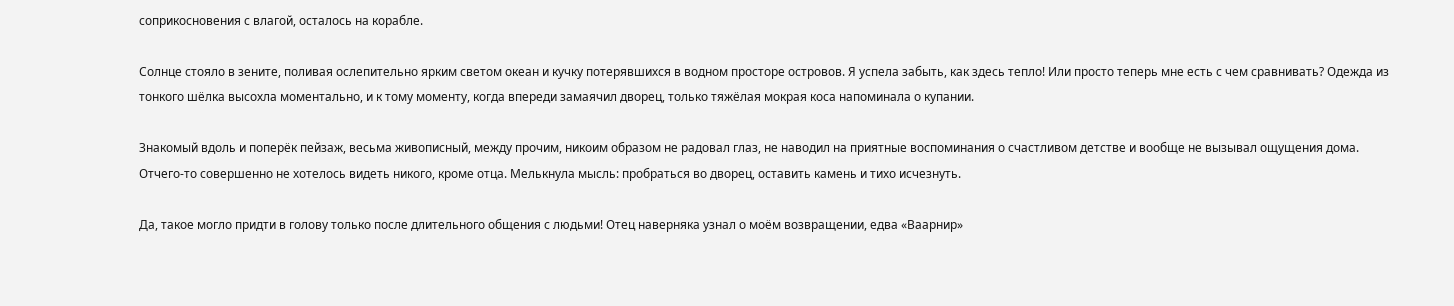соприкосновения с влагой, осталось на корабле.

Солнце стояло в зените, поливая ослепительно ярким светом океан и кучку потерявшихся в водном просторе островов. Я успела забыть, как здесь тепло! Или просто теперь мне есть с чем сравнивать? Одежда из тонкого шёлка высохла моментально, и к тому моменту, когда впереди замаячил дворец, только тяжёлая мокрая коса напоминала о купании.

Знакомый вдоль и поперёк пейзаж, весьма живописный, между прочим, никоим образом не радовал глаз, не наводил на приятные воспоминания о счастливом детстве и вообще не вызывал ощущения дома. Отчего-то совершенно не хотелось видеть никого, кроме отца. Мелькнула мысль: пробраться во дворец, оставить камень и тихо исчезнуть.

Да, такое могло придти в голову только после длительного общения с людьми! Отец наверняка узнал о моём возвращении, едва «Ваарнир»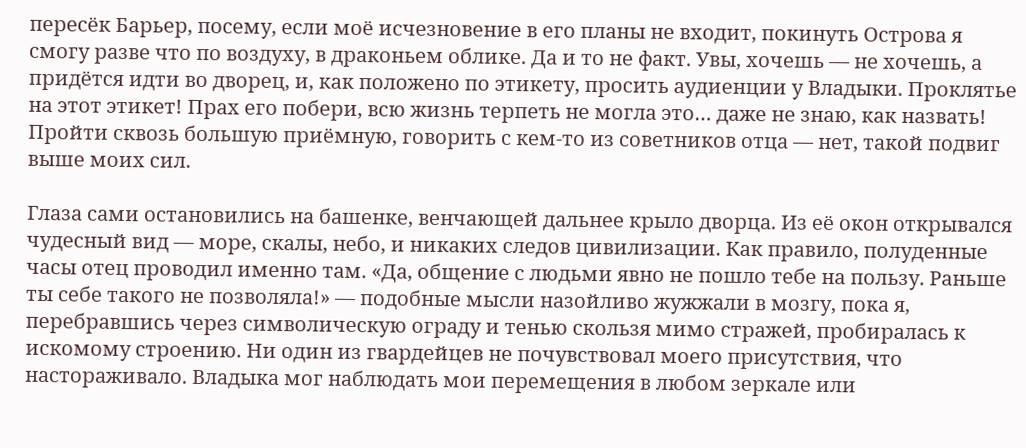пересёк Барьер, посему, если моё исчезновение в его планы не входит, покинуть Острова я смогу разве что по воздуху, в драконьем облике. Да и то не факт. Увы, хочешь — не хочешь, а придётся идти во дворец, и, как положено по этикету, просить аудиенции у Владыки. Проклятье на этот этикет! Прах его побери, всю жизнь терпеть не могла это… даже не знаю, как назвать! Пройти сквозь большую приёмную, говорить с кем-то из советников отца — нет, такой подвиг выше моих сил.

Глаза сами остановились на башенке, венчающей дальнее крыло дворца. Из её окон открывался чудесный вид — море, скалы, небо, и никаких следов цивилизации. Как правило, полуденные часы отец проводил именно там. «Да, общение с людьми явно не пошло тебе на пользу. Раньше ты себе такого не позволяла!» — подобные мысли назойливо жужжали в мозгу, пока я, перебравшись через символическую ограду и тенью скользя мимо стражей, пробиралась к искомому строению. Ни один из гвардейцев не почувствовал моего присутствия, что настораживало. Владыка мог наблюдать мои перемещения в любом зеркале или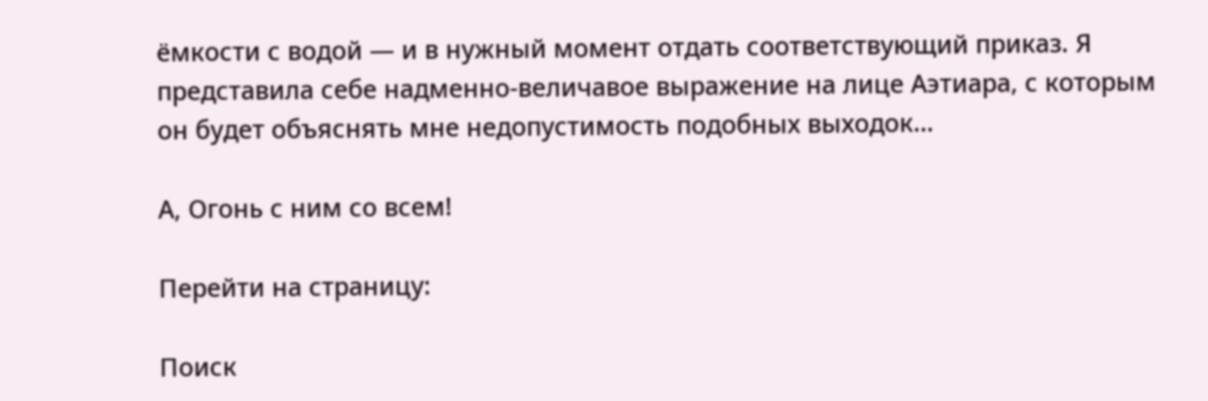ёмкости с водой — и в нужный момент отдать соответствующий приказ. Я представила себе надменно-величавое выражение на лице Аэтиара, с которым он будет объяснять мне недопустимость подобных выходок…

А, Огонь с ним со всем!

Перейти на страницу:

Поиск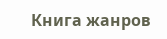Книга жанров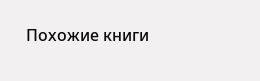Похожие книги